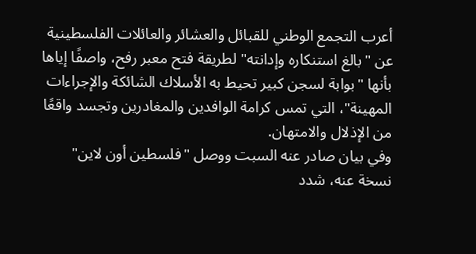أعرب التجمع الوطني للقبائل والعشائر والعائلات الفلسطينية عن "بالغ استنكاره وإدانته" لطريقة فتح معبر رفح، واصفًا إياها بأنها "بوابة لسجن كبير تحيط به الأسلاك الشائكة والإجراءات المهينة"، التي تمس كرامة الوافدين والمغادرين وتجسد واقعًا من الإذلال والامتهان.
وفي بيان صادر عنه السبت ووصل "فلسطين أون لاين" نسخة عنه، شدد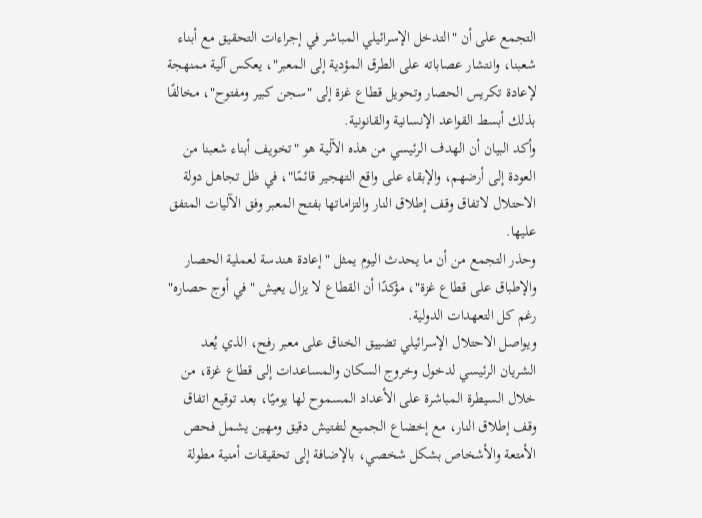التجمع على أن "التدخل الإسرائيلي المباشر في إجراءات التحقيق مع أبناء شعبنا، وانتشار عصاباته على الطرق المؤدية إلى المعبر"، يعكس آلية ممنهجة لإعادة تكريس الحصار وتحويل قطاع غزة إلى "سجن كبير ومفتوح"، مخالفًا بذلك أبسط القواعد الإنسانية والقانونية.
وأكد البيان أن الهدف الرئيسي من هذه الآلية هو "تخويف أبناء شعبنا من العودة إلى أرضهم، والإبقاء على واقع التهجير قائمًا"، في ظل تجاهل دولة الاحتلال لاتفاق وقف إطلاق النار والتزاماتها بفتح المعبر وفق الآليات المتفق عليها.
وحذر التجمع من أن ما يحدث اليوم يمثل "إعادة هندسة لعملية الحصار والإطباق على قطاع غزة"، مؤكدًا أن القطاع لا يزال يعيش "في أوج حصاره" رغم كل التعهدات الدولية.
ويواصل الاحتلال الإسرائيلي تضييق الخناق على معبر رفح، الذي يُعد الشريان الرئيسي لدخول وخروج السكان والمساعدات إلى قطاع غزة، من خلال السيطرة المباشرة على الأعداد المسموح لها يوميًا، بعد توقيع اتفاق وقف إطلاق النار، مع إخضاع الجميع لتفتيش دقيق ومهين يشمل فحص الأمتعة والأشخاص بشكل شخصي، بالإضافة إلى تحقيقات أمنية مطولة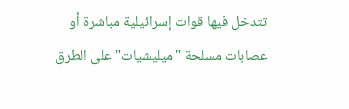تتدخل فيها قوات إسرائيلية مباشرة أو عصابات مسلحة "ميليشيات" على الطرق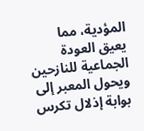المؤدية، مما يعيق العودة الجماعية للنازحين ويحول المعبر إلى بوابة إذلال تكرس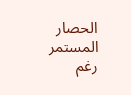الحصار المستمر رغم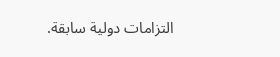التزامات دولية سابقة.